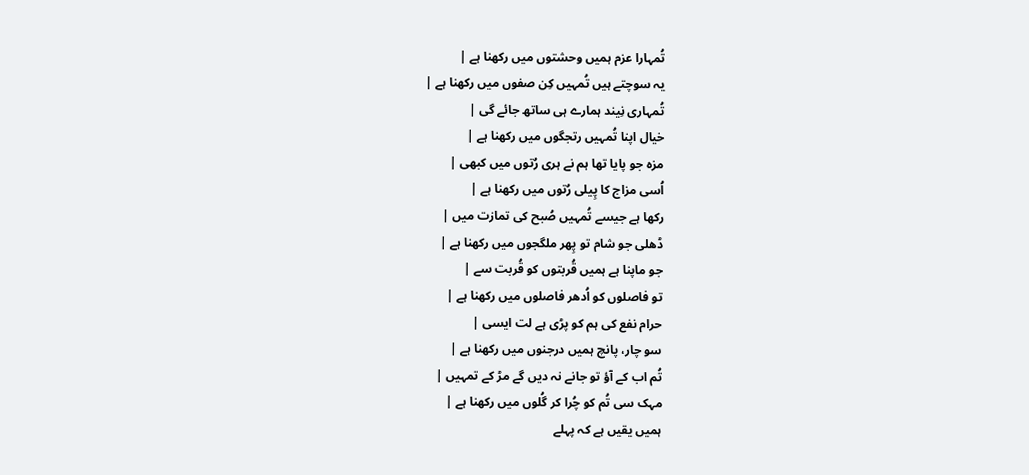تُمہارا عزم ہمیں وحشتوں میں رکھنا ہے |
یہ سوچتے ہیں تُمہیں کِن صفوں میں رکھنا ہے |
تُمہاری نِیند ہمارے ہی ساتھ جائے گی |
خیال اپنا تُمہیں رتجگوں میں رکھنا ہے |
مزہ جو پایا تھا ہم نے ہری رُتوں میں کبھی |
اُسی مزاج کا پِیلی رُتوں میں رکھنا ہے |
رکھا ہے جیسے تُمہیں صُبح کی تمازت میں |
ڈھلی جو شام تو پِھر ملگجوں میں رکھنا ہے |
جو ماپنا ہے ہمیں قُربتوں کو قُربت سے |
تو فاصلوں کو اُدھر فاصلوں میں رکھنا ہے |
حرام نفع کی ہم کو پڑی ہے لت ایسی |
سو چار، پانچ ہمیں درجنوں میں رکھنا ہے |
تُم اب کے آؤ تو جانے نہ دیں گے مڑ کے تمہیں |
مہک سی تُم کو چُرا کر گُلوں میں رکھنا ہے |
ہمیں یقیں ہے کہ پہلے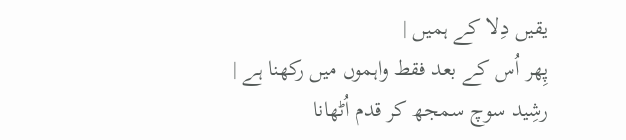یقیں دِلا کے ہمیں |
پِھر اُس کے بعد فقط واہموں میں رکھنا ہے |
رشِید سوچ سمجھ کر قدم اُٹھانا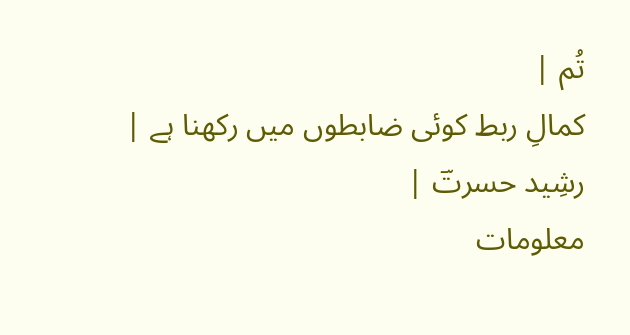تُم |
کمالِ ربط کوئی ضابطوں میں رکھنا ہے |
رشِید حسرتؔ |
معلومات